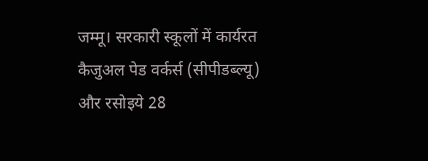जम्मू। सरकारी स्कूलों में कार्यरत कैजुअल पेड वर्कर्स (सीपीडब्ल्यू) और रसोइये 28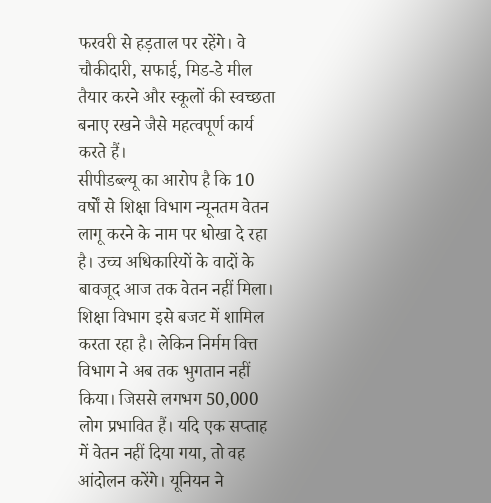फरवरी से हड़ताल पर रहेंगे। वे चौकीदारी, सफाई, मिड-डे मील तैयार करने और स्कूलों की स्वच्छता बनाए रखने जैसे महत्वपूर्ण कार्य करते हैं।
सीपीडब्ल्यू का आरोप है कि 10 वर्षों से शिक्षा विभाग न्यूनतम वेतन लागू करने के नाम पर धोखा दे रहा है। उच्च अधिकारियों के वादों के बावजूद आज तक वेतन नहीं मिला। शिक्षा विभाग इसे बजट में शामिल करता रहा है। लेकिन निर्मम वित्त विभाग ने अब तक भुगतान नहीं किया। जिससे लगभग 50,000 लोग प्रभावित हैं। यदि एक सप्ताह में वेतन नहीं दिया गया, तो वह आंदोलन करेंगे। यूनियन ने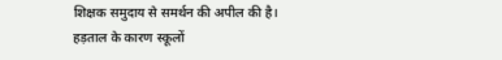शिक्षक समुदाय से समर्थन की अपील की है। हड़ताल के कारण स्कूलों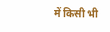में किसी भी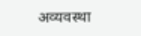अव्यवस्था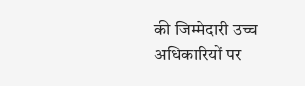की जिम्मेदारी उच्च अधिकारियों पर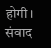होगी। संवाद